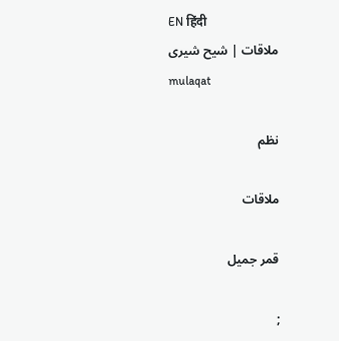EN हिंदी
ملاقات | شیح شیری
mulaqat

نظم

ملاقات

قمر جمیل

;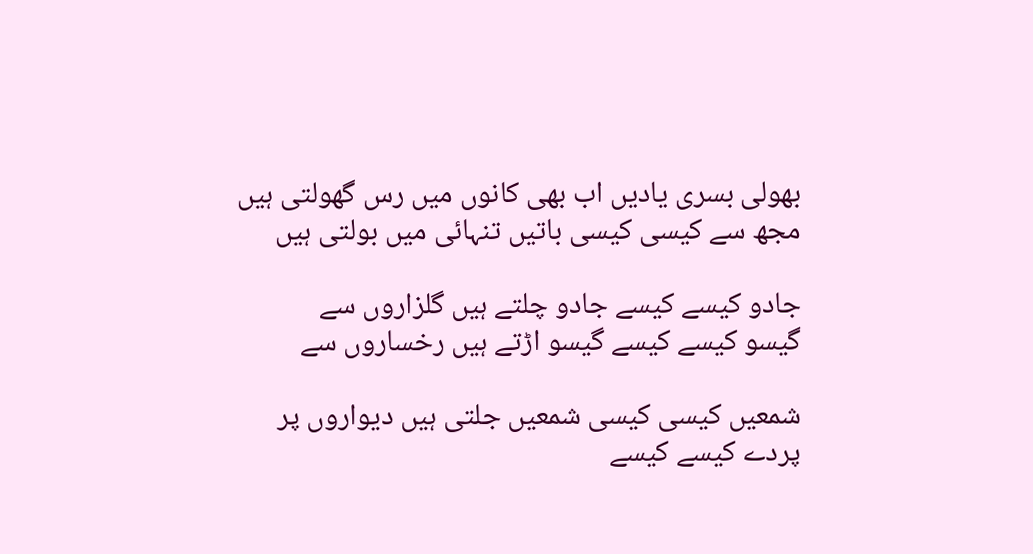بھولی بسری یادیں اب بھی کانوں میں رس گھولتی ہیں
مجھ سے کیسی کیسی باتیں تنہائی میں بولتی ہیں

جادو کیسے کیسے جادو چلتے ہیں گلزاروں سے
گیسو کیسے کیسے گیسو اڑتے ہیں رخساروں سے

شمعیں کیسی کیسی شمعیں جلتی ہیں دیواروں پر
پردے کیسے کیسے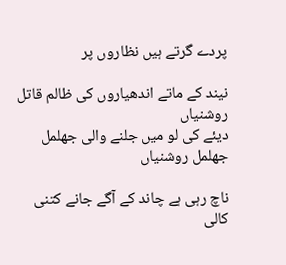پردے گرتے ہیں نظاروں پر

نیند کے ماتے اندھیاروں کی ظالم قاتل روشنیاں
دیئے کی لو میں جلنے والی جھلمل جھلمل روشنیاں

ناچ رہی ہے چاند کے آگے جانے کتنی کالی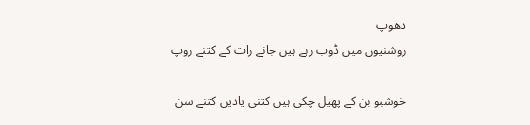دھوپ
روشنیوں میں ڈوب رہے ہیں جانے رات کے کتنے روپ

خوشبو بن کے پھیل چکی ہیں کتنی یادیں کتنے سن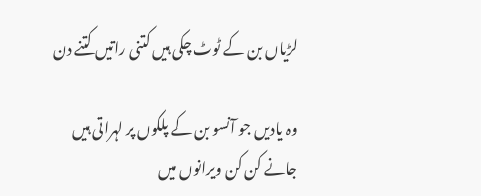لڑیاں بن کے ٹوٹ چکی ہیں کتنی راتیں کتنے دن

وہ یادیں جو آنسو بن کے پلکوں پر لہراتی ہیں
جانے کن کن ویرانوں میں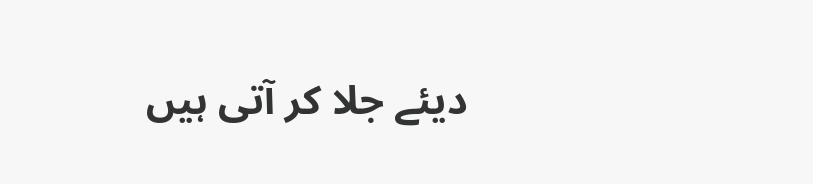دیئے جلا کر آتی ہیں